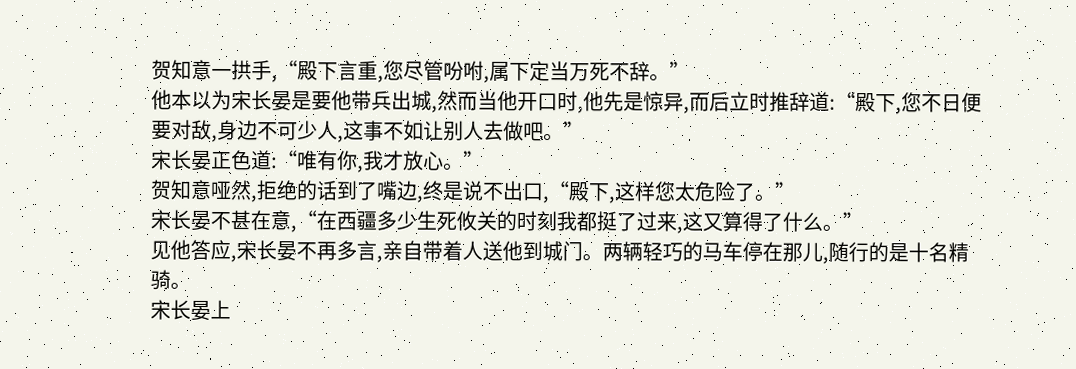贺知意一拱手,“殿下言重,您尽管吩咐,属下定当万死不辞。”
他本以为宋长晏是要他带兵出城,然而当他开口时,他先是惊异,而后立时推辞道:“殿下,您不日便要对敌,身边不可少人,这事不如让别人去做吧。”
宋长晏正色道:“唯有你,我才放心。”
贺知意哑然,拒绝的话到了嘴边,终是说不出口,“殿下,这样您太危险了。”
宋长晏不甚在意,“在西疆多少生死攸关的时刻我都挺了过来,这又算得了什么。”
见他答应,宋长晏不再多言,亲自带着人送他到城门。两辆轻巧的马车停在那儿,随行的是十名精骑。
宋长晏上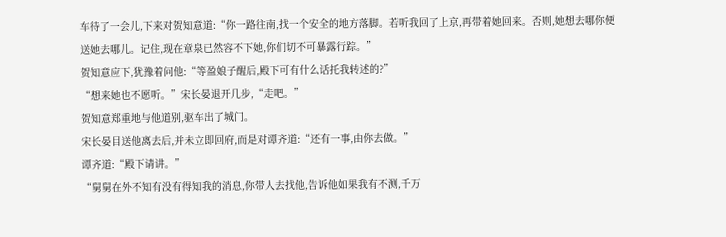车待了一会儿,下来对贺知意道:“你一路往南,找一个安全的地方落脚。若听我回了上京,再带着她回来。否则,她想去哪你便送她去哪儿。记住,现在章泉已然容不下她,你们切不可暴露行踪。”
贺知意应下,犹豫着问他:“等盈娘子醒后,殿下可有什么话托我转述的?”
“想来她也不愿听。”宋长晏退开几步,“走吧。”
贺知意郑重地与他道别,驱车出了城门。
宋长晏目送他离去后,并未立即回府,而是对谭齐道:“还有一事,由你去做。”
谭齐道:“殿下请讲。”
“舅舅在外不知有没有得知我的消息,你带人去找他,告诉他如果我有不测,千万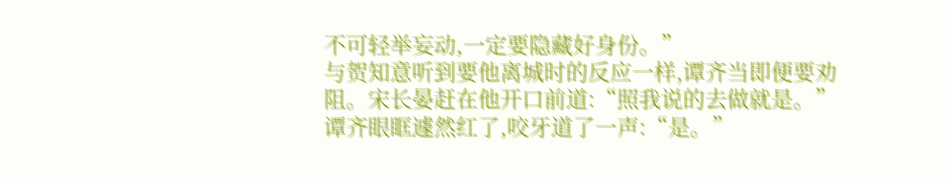不可轻举妄动,一定要隐藏好身份。”
与贺知意听到要他离城时的反应一样,谭齐当即便要劝阻。宋长晏赶在他开口前道:“照我说的去做就是。”
谭齐眼眶遽然红了,咬牙道了一声:“是。”